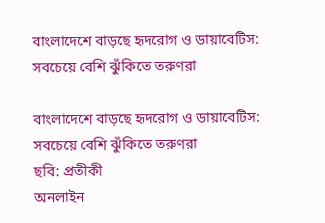বাংলাদেশে বাড়ছে হৃদরোগ ও ডায়াবেটিস: সবচেয়ে বেশি ঝুঁকিতে তরুণরা

বাংলাদেশে বাড়ছে হৃদরোগ ও ডায়াবেটিস: সবচেয়ে বেশি ঝুঁকিতে তরুণরা
ছবি: প্রতীকী
অনলাইন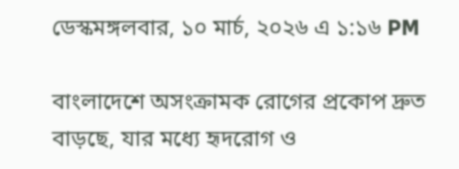ডেস্কমঙ্গলবার, ১০ মার্চ, ২০২৬ এ ১:১৬ PM

বাংলাদেশে অসংক্রামক রোগের প্রকোপ দ্রুত বাড়ছে, যার মধ্যে হৃদরোগ ও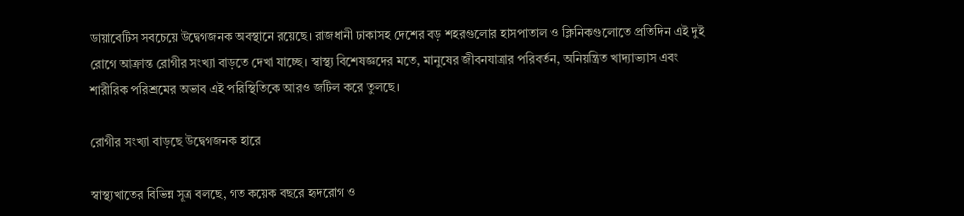ডায়াবেটিস সবচেয়ে উদ্বেগজনক অবস্থানে রয়েছে। রাজধানী ঢাকাসহ দেশের বড় শহরগুলোর হাসপাতাল ও ক্লিনিকগুলোতে প্রতিদিন এই দুই রোগে আক্রান্ত রোগীর সংখ্যা বাড়তে দেখা যাচ্ছে। স্বাস্থ্য বিশেষজ্ঞদের মতে, মানুষের জীবনযাত্রার পরিবর্তন, অনিয়ন্ত্রিত খাদ্যাভ্যাস এবং শারীরিক পরিশ্রমের অভাব এই পরিস্থিতিকে আরও জটিল করে তুলছে।

রোগীর সংখ্যা বাড়ছে উদ্বেগজনক হারে

স্বাস্থ্যখাতের বিভিন্ন সূত্র বলছে, গত কয়েক বছরে হৃদরোগ ও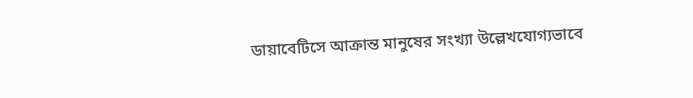ডায়াবেটিসে আক্রান্ত মানুষের সংখ্যা উল্লেখযোগ্যভাবে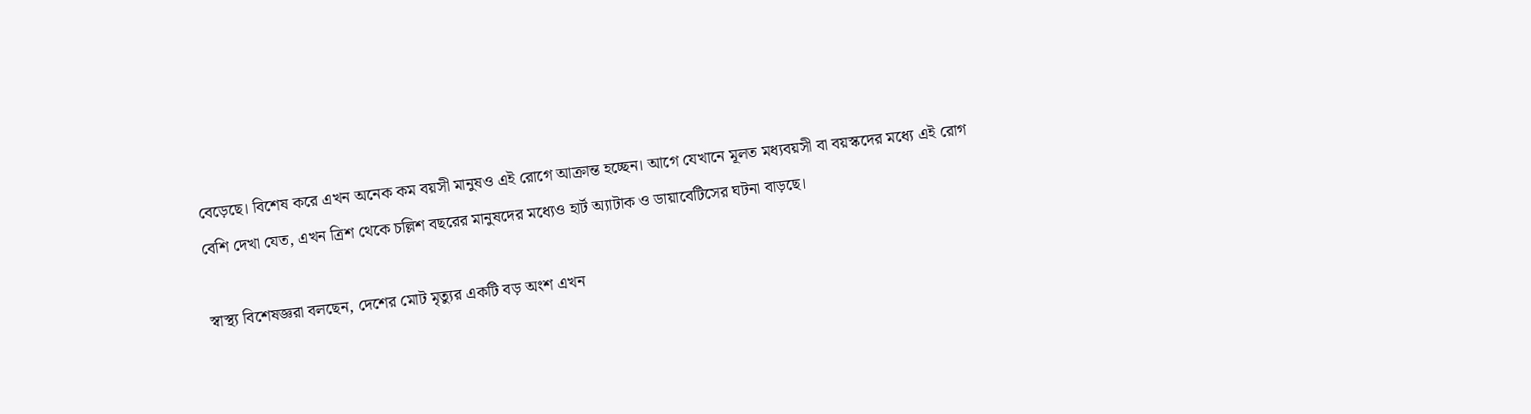বেড়েছে। বিশেষ করে এখন অনেক কম বয়সী মানুষও এই রোগে আক্রান্ত হচ্ছেন। আগে যেখানে মূলত মধ্যবয়সী বা বয়স্কদের মধ্যে এই রোগ বেশি দেখা যেত, এখন ত্রিশ থেকে চল্লিশ বছরের মানুষদের মধ্যেও হার্ট অ্যাটাক ও ডায়াবেটিসের ঘটনা বাড়ছে।

স্বাস্থ্য বিশেষজ্ঞরা বলছেন, দেশের মোট মৃত্যুর একটি বড় অংশ এখন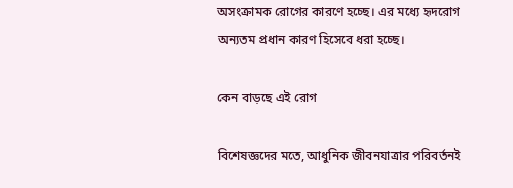অসংক্রামক রোগের কারণে হচ্ছে। এর মধ্যে হৃদরোগ অন্যতম প্রধান কারণ হিসেবে ধরা হচ্ছে।

কেন বাড়ছে এই রোগ

বিশেষজ্ঞদের মতে, আধুনিক জীবনযাত্রার পরিবর্তনই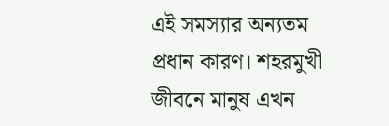এই সমস্যার অন্যতম প্রধান কারণ। শহরমুখী জীবনে মানুষ এখন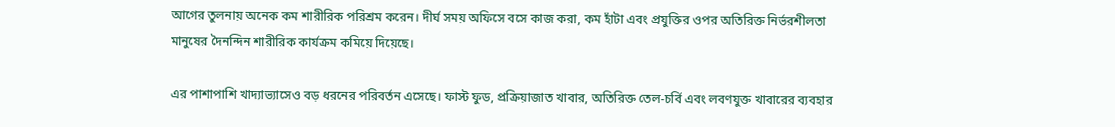আগের তুলনায় অনেক কম শারীরিক পরিশ্রম করেন। দীর্ঘ সময় অফিসে বসে কাজ করা, কম হাঁটা এবং প্রযুক্তির ওপর অতিরিক্ত নির্ভরশীলতা মানুষের দৈনন্দিন শারীরিক কার্যক্রম কমিয়ে দিয়েছে।

এর পাশাপাশি খাদ্যাভ্যাসেও বড় ধরনের পরিবর্তন এসেছে। ফাস্ট ফুড, প্রক্রিয়াজাত খাবার, অতিরিক্ত তেল-চর্বি এবং লবণযুক্ত খাবারের ব্যবহার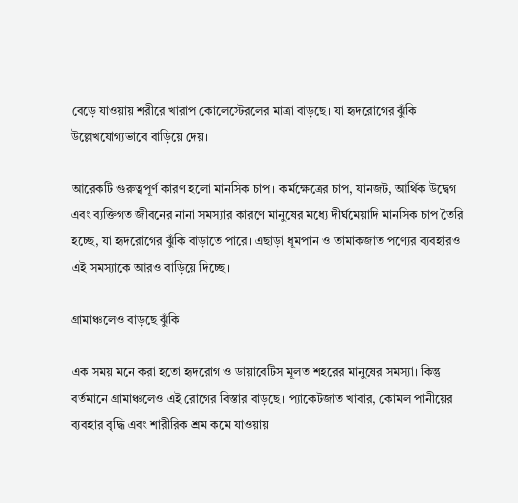বেড়ে যাওয়ায় শরীরে খারাপ কোলেস্টেরলের মাত্রা বাড়ছে। যা হৃদরোগের ঝুঁকি উল্লেখযোগ্যভাবে বাড়িয়ে দেয়।

আরেকটি গুরুত্বপূর্ণ কারণ হলো মানসিক চাপ। কর্মক্ষেত্রের চাপ, যানজট, আর্থিক উদ্বেগ এবং ব্যক্তিগত জীবনের নানা সমস্যার কারণে মানুষের মধ্যে দীর্ঘমেয়াদি মানসিক চাপ তৈরি হচ্ছে, যা হৃদরোগের ঝুঁকি বাড়াতে পারে। এছাড়া ধূমপান ও তামাকজাত পণ্যের ব্যবহারও এই সমস্যাকে আরও বাড়িয়ে দিচ্ছে।

গ্রামাঞ্চলেও বাড়ছে ঝুঁকি

এক সময় মনে করা হতো হৃদরোগ ও ডায়াবেটিস মূলত শহরের মানুষের সমস্যা। কিন্তু বর্তমানে গ্রামাঞ্চলেও এই রোগের বিস্তার বাড়ছে। প্যাকেটজাত খাবার, কোমল পানীয়ের ব্যবহার বৃদ্ধি এবং শারীরিক শ্রম কমে যাওয়ায়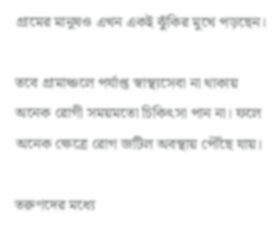গ্রামের মানুষও এখন একই ঝুঁকির মুখে পড়ছেন।

তবে গ্রামাঞ্চলে পর্যাপ্ত স্বাস্থ্যসেবা না থাকায় অনেক রোগী সময়মতো চিকিৎসা পান না। ফলে অনেক ক্ষেত্রে রোগ জটিল অবস্থায় পৌঁছে যায়।

তরুণদের মধ্যে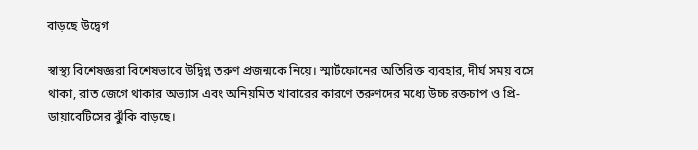বাড়ছে উদ্বেগ

স্বাস্থ্য বিশেষজ্ঞরা বিশেষভাবে উদ্বিগ্ন তরুণ প্রজন্মকে নিয়ে। স্মার্টফোনের অতিরিক্ত ব্যবহার, দীর্ঘ সময় বসে থাকা, রাত জেগে থাকার অভ্যাস এবং অনিয়মিত খাবারের কারণে তরুণদের মধ্যে উচ্চ রক্তচাপ ও প্রি-ডায়াবেটিসের ঝুঁকি বাড়ছে।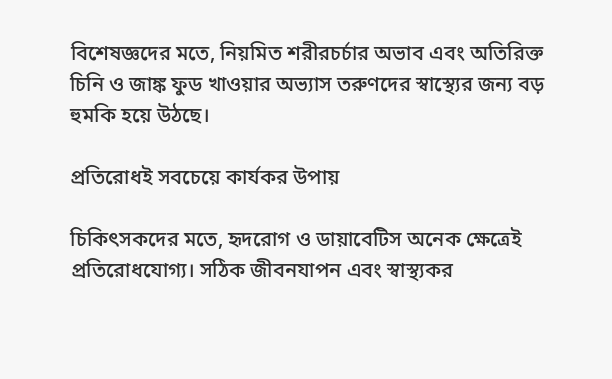বিশেষজ্ঞদের মতে, নিয়মিত শরীরচর্চার অভাব এবং অতিরিক্ত চিনি ও জাঙ্ক ফুড খাওয়ার অভ্যাস তরুণদের স্বাস্থ্যের জন্য বড় হুমকি হয়ে উঠছে।

প্রতিরোধই সবচেয়ে কার্যকর উপায়

চিকিৎসকদের মতে, হৃদরোগ ও ডায়াবেটিস অনেক ক্ষেত্রেই প্রতিরোধযোগ্য। সঠিক জীবনযাপন এবং স্বাস্থ্যকর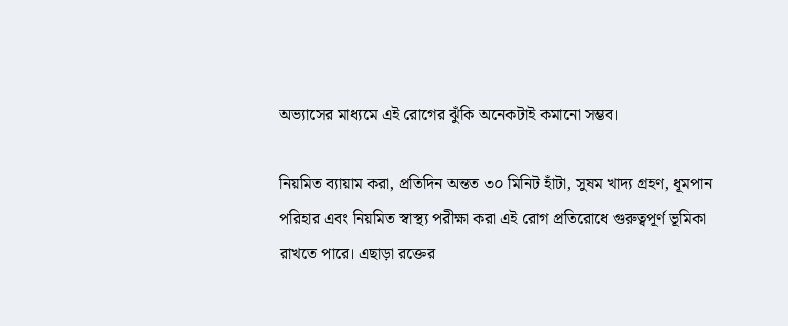অভ্যাসের মাধ্যমে এই রোগের ঝুঁকি অনেকটাই কমানো সম্ভব।

নিয়মিত ব্যায়াম করা, প্রতিদিন অন্তত ৩০ মিনিট হাঁটা, সুষম খাদ্য গ্রহণ, ধূমপান পরিহার এবং নিয়মিত স্বাস্থ্য পরীক্ষা করা এই রোগ প্রতিরোধে গুরুত্বপূর্ণ ভূমিকা রাখতে পারে। এছাড়া রক্তের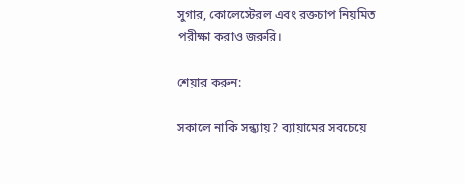সুগার, কোলেস্টেরল এবং রক্তচাপ নিয়মিত পরীক্ষা করাও জরুরি।

শেয়ার করুন:

সকালে নাকি সন্ধ্যায়? ব্যায়ামের সবচেয়ে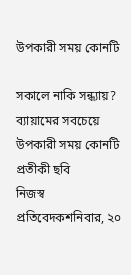উপকারী সময় কোনটি

সকালে নাকি সন্ধ্যায়? ব্যায়ামের সবচেয়ে উপকারী সময় কোনটি
প্রতীকী ছবি
নিজস্ব প্রতিবেদকশনিবার, ২০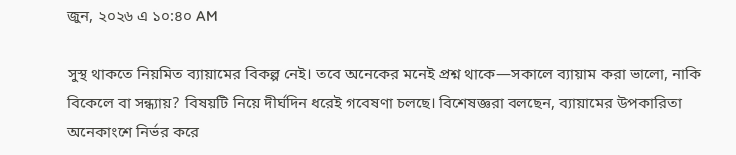জুন, ২০২৬ এ ১০:৪০ AM

সুস্থ থাকতে নিয়মিত ব্যায়ামের বিকল্প নেই। তবে অনেকের মনেই প্রশ্ন থাকে—সকালে ব্যায়াম করা ভালো, নাকি বিকেলে বা সন্ধ্যায়? বিষয়টি নিয়ে দীর্ঘদিন ধরেই গবেষণা চলছে। বিশেষজ্ঞরা বলছেন, ব্যায়ামের উপকারিতা অনেকাংশে নির্ভর করে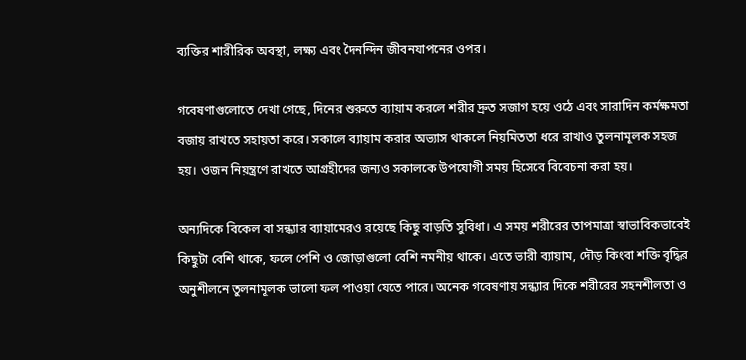ব্যক্তির শারীরিক অবস্থা, লক্ষ্য এবং দৈনন্দিন জীবনযাপনের ওপর।

গবেষণাগুলোতে দেখা গেছে, দিনের শুরুতে ব্যায়াম করলে শরীর দ্রুত সজাগ হয়ে ওঠে এবং সারাদিন কর্মক্ষমতা বজায় রাখতে সহায়তা করে। সকালে ব্যায়াম করার অভ্যাস থাকলে নিয়মিততা ধরে রাখাও তুলনামূলক সহজ হয়। ওজন নিয়ন্ত্রণে রাখতে আগ্রহীদের জন্যও সকালকে উপযোগী সময় হিসেবে বিবেচনা করা হয়।

অন্যদিকে বিকেল বা সন্ধ্যার ব্যায়ামেরও রয়েছে কিছু বাড়তি সুবিধা। এ সময় শরীরের তাপমাত্রা স্বাভাবিকভাবেই কিছুটা বেশি থাকে, ফলে পেশি ও জোড়াগুলো বেশি নমনীয় থাকে। এতে ভারী ব্যায়াম, দৌড় কিংবা শক্তি বৃদ্ধির অনুশীলনে তুলনামূলক ভালো ফল পাওয়া যেতে পারে। অনেক গবেষণায় সন্ধ্যার দিকে শরীরের সহনশীলতা ও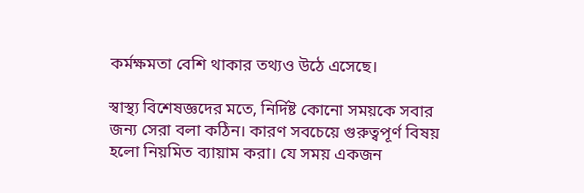কর্মক্ষমতা বেশি থাকার তথ্যও উঠে এসেছে।

স্বাস্থ্য বিশেষজ্ঞদের মতে, নির্দিষ্ট কোনো সময়কে সবার জন্য সেরা বলা কঠিন। কারণ সবচেয়ে গুরুত্বপূর্ণ বিষয় হলো নিয়মিত ব্যায়াম করা। যে সময় একজন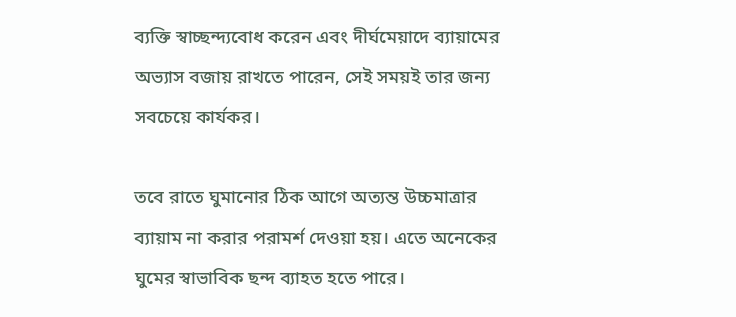ব্যক্তি স্বাচ্ছন্দ্যবোধ করেন এবং দীর্ঘমেয়াদে ব্যায়ামের অভ্যাস বজায় রাখতে পারেন, সেই সময়ই তার জন্য সবচেয়ে কার্যকর।

তবে রাতে ঘুমানোর ঠিক আগে অত্যন্ত উচ্চমাত্রার ব্যায়াম না করার পরামর্শ দেওয়া হয়। এতে অনেকের ঘুমের স্বাভাবিক ছন্দ ব্যাহত হতে পারে।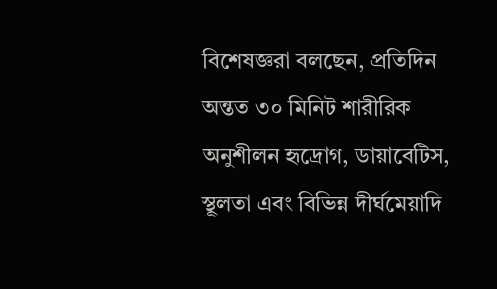বিশেষজ্ঞরা বলছেন, প্রতিদিন অন্তত ৩০ মিনিট শারীরিক অনুশীলন হৃদ্রোগ, ডায়াবেটিস, স্থূলতা এবং বিভিন্ন দীর্ঘমেয়াদি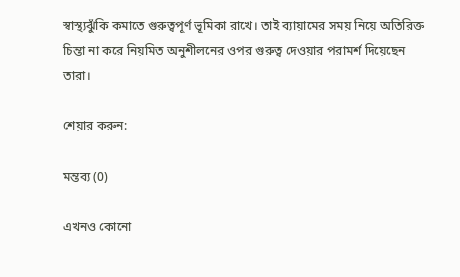স্বাস্থ্যঝুঁকি কমাতে গুরুত্বপূর্ণ ভূমিকা রাখে। তাই ব্যায়ামের সময় নিয়ে অতিরিক্ত চিন্তা না করে নিয়মিত অনুশীলনের ওপর গুরুত্ব দেওয়ার পরামর্শ দিয়েছেন তারা।

শেয়ার করুন:

মন্তব্য (0)

এখনও কোনো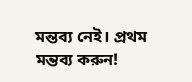মন্তব্য নেই। প্রথম মন্তব্য করুন!